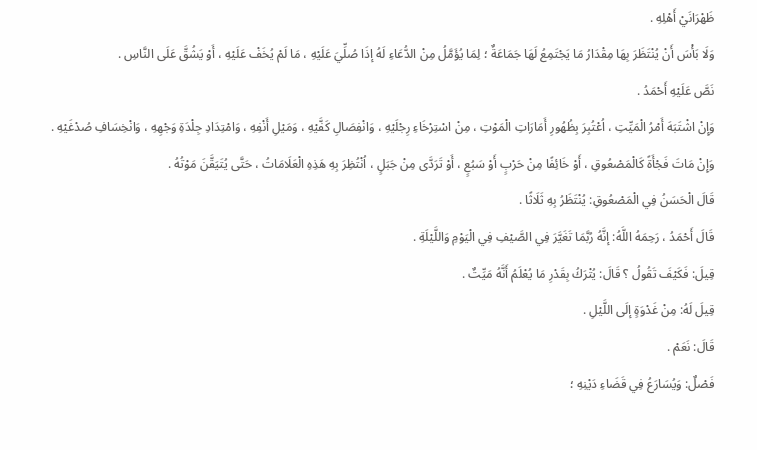ظَهْرَانَيْ أَهْلِهِ .
وَلَا بَأْسَ أَنْ يُنْتَظَرَ بِهَا مِقْدَارُ مَا يَجْتَمِعُ لَهَا جَمَاعَةٌ ؛ لِمَا يُؤَمَّلُ مِنْ الدُّعَاءِ لَهُ إذَا صُلِّيَ عَلَيْهِ ، مَا لَمْ يُخَفْ عَلَيْهِ ، أَوْ يَشُقَّ عَلَى النَّاسِ .
نَصَّ عَلَيْهِ أَحْمَدُ .
وَإِنْ اشْتَبَهَ أَمْرُ الْمَيِّتِ ، اُعْتُبِرَ بِظُهُورِ أَمَارَاتِ الْمَوْتِ ، مِنْ اسْتِرْخَاءِ رِجْلَيْهِ ، وَانْفِصَالِ كَفَّيْهِ ، وَمَيْلِ أَنْفِهِ ، وَامْتِدَادِ جِلْدَةِ وَجْهِهِ ، وَانْخِسَافِ صُدْغَيْهِ .
وَإِنْ مَاتَ فَجْأَةً كَالْمَصْعُوقِ ، أَوْ خَائِفًا مِنْ حَرْبٍ أَوْ سَبُعٍ ، أَوْ تَرَدَّى مِنْ جَبَلٍ ، اُنْتُظِرَ بِهِ هَذِهِ الْعَلَامَاتُ ، حَتَّى يُتَيَقَّنَ مَوْتُهُ .
قَالَ الْحَسَنُ فِي الْمَصْعُوقِ: يُنْتَظَرُ بِهِ ثَلَاثًا .
قَالَ أَحْمَدُ ، رَحِمَهُ اللَّهُ: إنَّهُ رُبَّمَا تَغَيَّرَ فِي الصَّيْفِ فِي الْيَوْمِ وَاللَّيْلَةِ .
قِيلَ: فَكَيْفَ تَقُولُ ؟ قَالَ: يُتْرَكُ بِقَدْرِ مَا يُعْلَمُ أَنَّهُ مَيِّتٌ .
قِيلَ لَهُ: مِنْ غَدْوَةٍ إلَى اللَّيْلِ .
قَالَ: نَعَمْ .
فَصْلٌ: وَيُسَارَعُ فِي قَضَاءِ دَيْنِهِ ؛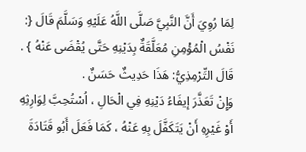لِمَا رُوِيَ أَنَّ النَّبِيَّ صَلَّى اللَّهُ عَلَيْهِ وَسَلَّمَ قَالَ {: نَفْسُ الْمُؤْمِنِ مُعَلَّقَةٌ بِدَيْنِهِ حَتَّى يُقْضَى عَنْهُ } .
قَالَ التِّرْمِذِيُّ: هَذَا حَدِيثٌ حَسَنٌ .
وَإِنْ تَعَذَّرَ إيفَاءُ دَيْنِهِ فِي الْحَالِ ، اُسْتُحِبَّ لِوَارِثِهِ أَوْ غَيْرِهِ أَنْ يَتَكَفَّلَ بِهِ عَنْهُ ، كَمَا فَعَلَ أَبُو قَتَادَةَ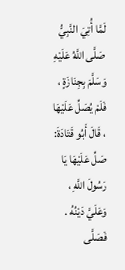لَمَّا أُتِيَ النَّبِيُّ صَلَّى اللَّهُ عَلَيْهِ وَسَلَّمَ بِجِنَازَةٍ ، فَلَمْ يُصَلِّ عَلَيْهَا ، قَالَ أَبُو قَتَادَةَ: صَلِّ عَلَيْهَا يَا رَسُولَ اللَّهِ ، وَعَلَيَّ دَيْنُهُ .
فَصَلَّى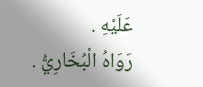عَلَيْهِ .
رَوَاهُ الْبُخَارِيُّ .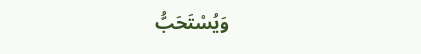وَيُسْتَحَبُّ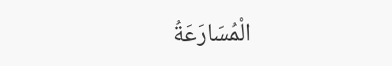الْمُسَارَعَةُ